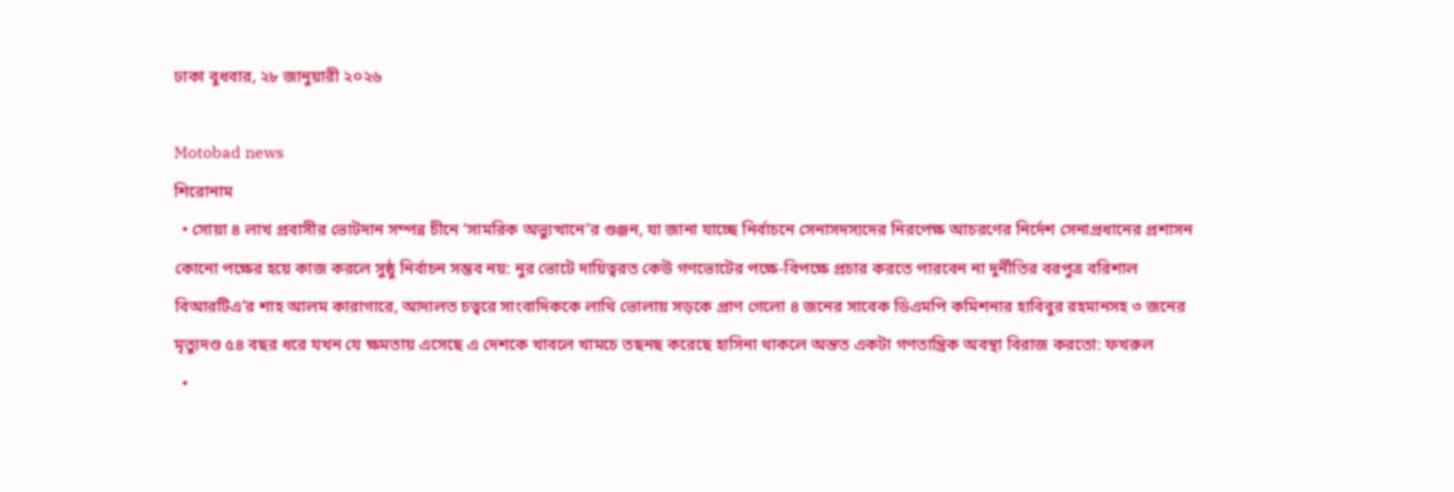ঢাকা বুধবার, ২৮ জানুয়ারী ২০২৬

Motobad news
শিরোনাম
  • সোয়া ৪ লাখ প্রবাসীর ভোটদান সম্পন্ন চীনে ‘সামরিক অভ্যুত্থানে’র গুঞ্জন, যা জানা যাচ্ছে নির্বাচনে সেনাসদস্যদের নিরপেক্ষ আচরণের নির্দেশ সেনাপ্রধানের প্রশাসন কোনো পক্ষের হয়ে কাজ করলে সুষ্ঠু নির্বাচন সম্ভব নয়: নুর ভোটে দায়িত্বরত কেউ গণভোটের পক্ষে-বিপক্ষে প্রচার করতে পারবেন না দুর্নীতির বরপুত্র বরিশাল বিআরটিএ’র শাহ আলম কারাগারে, আদালত চত্বরে সাংবাদিককে লাথি ভোলায় সড়কে প্রাণ গেলো ৪ জনের সাবেক ডিএমপি কমিশনার হাবিবুর রহমানসহ ৩ জনের মৃত্যুদণ্ড ৫৪ বছর ধরে যখন যে ক্ষমতায় এসেছে এ দেশকে খাবলে খামচে তছনছ করেছে হাসিনা থাকলে অন্তত একটা গণতান্ত্রিক অবস্থা বিরাজ করতো: ফখরুল
  •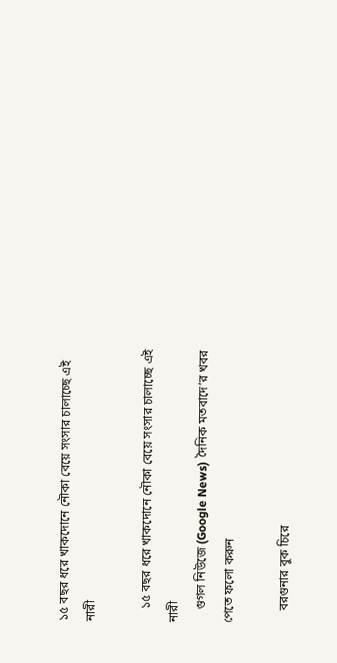১৫ বছর ধরে খাকদোনে নৌকা বেয়ে সংসার চালাচ্ছে এই নারী

    ১৫ বছর ধরে খাকদোনে নৌকা বেয়ে সংসার চালাচ্ছে এই নারী
    গুগল নিউজে (Google News) দৈনিক মতবাদে’র খবর পেতে ফলো করুন

    বরগুনার বুক চিরে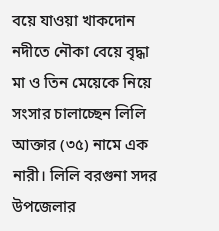বয়ে যাওয়া খাকদোন নদীতে নৌকা বেয়ে বৃদ্ধা মা ও তিন মেয়েকে নিয়ে সংসার চালাচ্ছেন লিলি আক্তার (৩৫) নামে এক নারী। লিলি বরগুনা সদর উপজেলার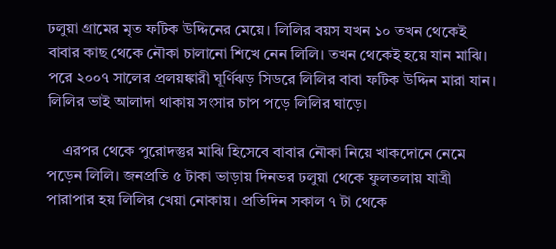ঢলুয়া গ্রামের মৃত ফটিক উদ্দিনের মেয়ে। লিলির বয়স যখন ১০ তখন থেকেই বাবার কাছ থেকে নৌকা চালানো শিখে নেন লিলি। তখন থেকেই হয়ে যান মাঝি। পরে ২০০৭ সালের প্রলয়ঙ্কারী ঘূর্ণিঝড় সিডরে লিলির বাবা ফটিক উদ্দিন মারা যান। লিলির ভাই আলাদা থাকায় সংসার চাপ পড়ে লিলির ঘাড়ে।

    এরপর থেকে পুরোদস্তুর মাঝি হিসেবে বাবার নৌকা নিয়ে খাকদোনে নেমে পড়েন লিলি। জনপ্রতি ৫ টাকা ভাড়ায় দিনভর ঢলুয়া থেকে ফুলতলায় যাত্রী পারাপার হয় লিলির খেয়া নোকায়। প্রতিদিন সকাল ৭ টা থেকে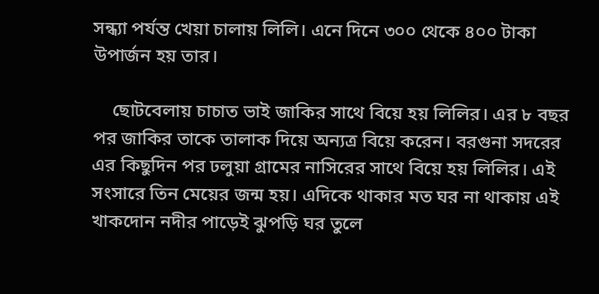সন্ধ্যা পর্যন্ত খেয়া চালায় লিলি। এনে দিনে ৩০০ থেকে ৪০০ টাকা উপার্জন হয় তার।

    ছোটবেলায় চাচাত ভাই জাকির সাথে বিয়ে হয় লিলির। এর ৮ বছর পর জাকির তাকে তালাক দিয়ে অন্যত্র বিয়ে করেন। বরগুনা সদরের এর কিছুদিন পর ঢলুয়া গ্রামের নাসিরের সাথে বিয়ে হয় লিলির। এই সংসারে তিন মেয়ের জন্ম হয়। এদিকে থাকার মত ঘর না থাকায় এই খাকদোন নদীর পাড়েই ঝুপড়ি ঘর তুলে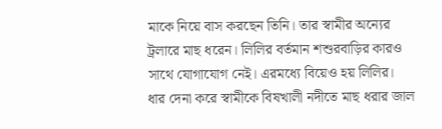মাকে নিয়ে বাস করছেন তিনি। তার স্বামীর অন্যের ট্রলারে মাছ ধরেন। লিলির বর্তমান শশুরবাড়ির কারও সাথে যোগাযোগ নেই। এরমধ্যে বিয়েও হয় লিলির। ধার দেনা করে স্বামীকে বিষখালী নদীতে মাছ ধরার জাল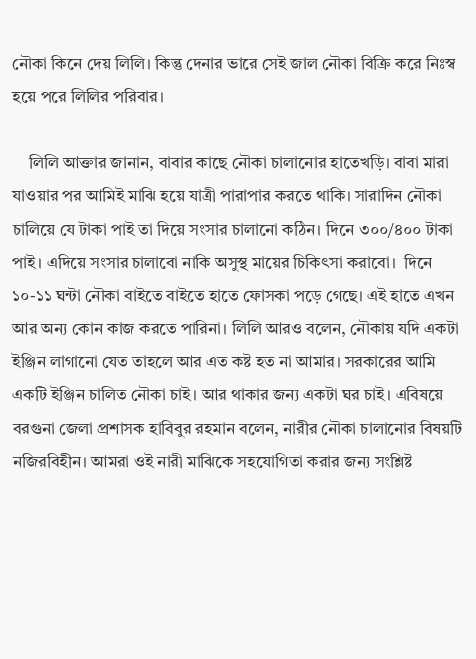নৌকা কিনে দেয় লিলি। কিন্তু দেনার ভারে সেই জাল নৌকা বিক্রি করে নিঃস্ব হয়ে পরে লিলির পরিবার।

    লিলি আক্তার জানান, বাবার কাছে নৌকা চালানোর হাতেখড়ি। বাবা মারা যাওয়ার পর আমিই মাঝি হয়ে যাত্রী পারাপার করতে থাকি। সারাদিন নৌকা চালিয়ে যে টাকা পাই তা দিয়ে সংসার চালানো কঠিন। দিনে ৩০০/৪০০ টাকা পাই। এদিয়ে সংসার চালাবো নাকি অসুস্থ মায়ের চিকিৎসা করাবো।  দিনে ১০-১১ ঘন্টা নৌকা বাইতে বাইতে হাতে ফোসকা পড়ে গেছে। এই হাতে এখন আর অন্য কোন কাজ করতে পারিনা। লিলি আরও বলেন, নৌকায় যদি একটা ইঞ্জিন লাগানো যেত তাহলে আর এত কষ্ট হত না আমার। সরকারের আমি একটি ইঞ্জিন চালিত নৌকা চাই। আর থাকার জন্য একটা ঘর চাই। এবিষয়ে বরগুনা জেলা প্রশাসক হাবিবুর রহমান বলেন, নারীর নৌকা চালানোর বিষয়টি নজিরবিহীন। আমরা ওই নারী মাঝিকে সহযোগিতা করার জন্য সংশ্লিষ্ট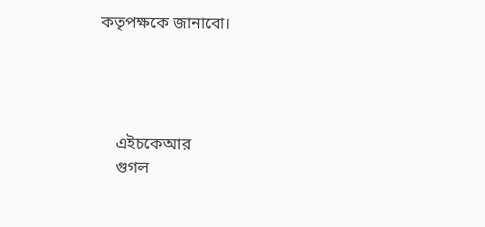কতৃপক্ষকে জানাবো।




    এইচকেআর
    গুগল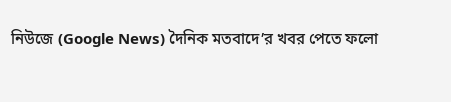নিউজে (Google News) দৈনিক মতবাদে’র খবর পেতে ফলো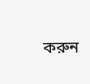করুন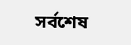সর্বশেষ